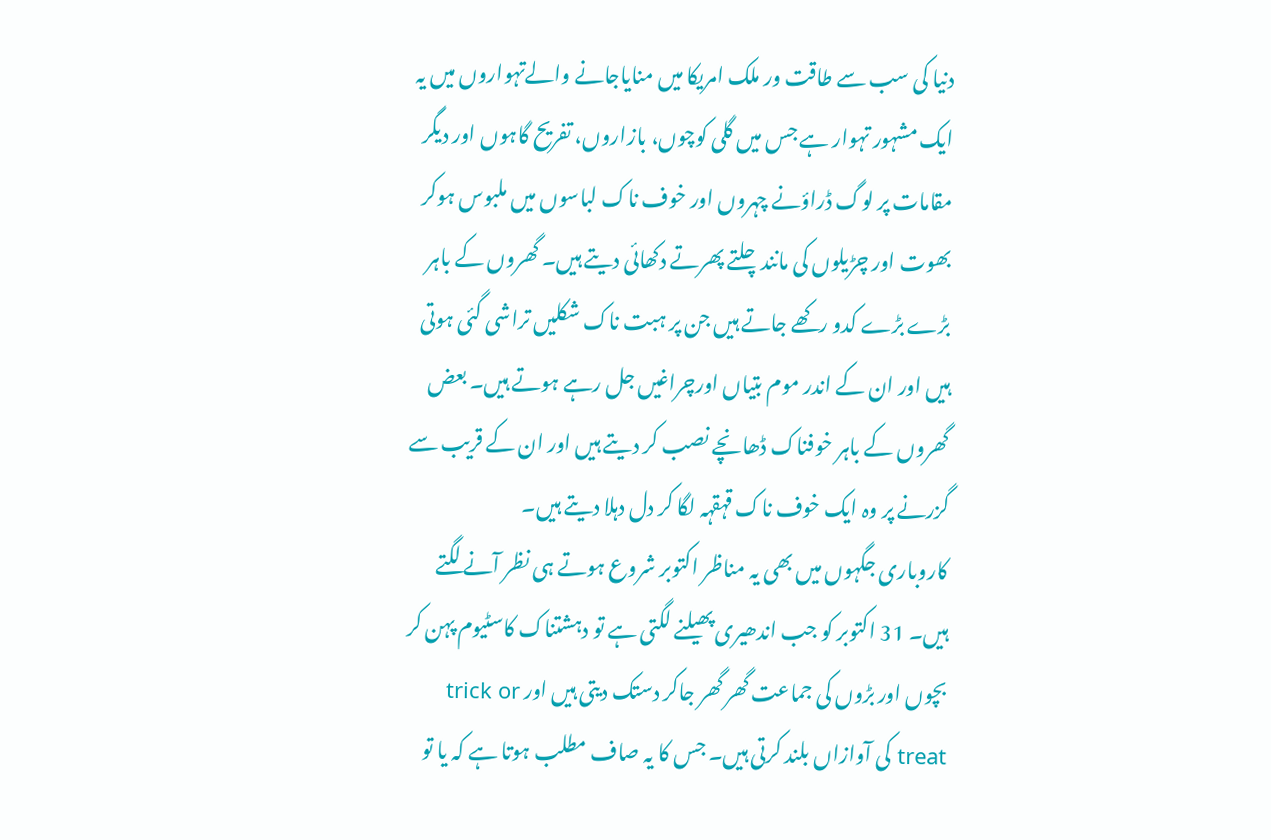دنیا کی سب سے طاقت ور ملک امریکا میں منایاجانے والےتہواروں میں یہ ایک مشہور تہوار ہے جس میں گلی کوچوں، بازاروں، تفریح گاہوں اور دیگر مقامات پر لوگ ڈراؤنے چہروں اور خوف ناک لباسوں میں ملبوس ہوکر بھوت اور چڑیلوں کی مانندچلتے پھرتے دکھائی دیتے ہیں۔ گھروں کے باہر بڑے بڑے کدو رکھے جاتے ہیں جن پر ہبت ناک شکلیں تراشی گئی ہوتی ہیں اور ان کے اندر موم بتیاں اورچراغیں جل رہے ہوتے ہیں۔ بعض گھروں کے باہر خوفناک ڈھانچے نصب کر دیتے ہیں اور ان کے قریب سے گزرنے پر وہ ایک خوف ناک قہقہہ لگا کر دل دہلا دیتے ہیں۔
کاروباری جگہوں میں بھی یہ مناظر اکتوبر شروع ہوتے ہی نظر آنے لگتے ہیں۔ 31 اکتوبر کو جب اندھیری پھیلنے لگتی ہے تو دہشتناک کاسٹیوم پہن کر بچوں اور بڑوں کی جماعت گھر گھر جاکر دستک دیتی ہیں اور trick or treat کی آوازاں بلند کرتی ہیں۔ جس کا یہ صاف مطلب ہوتا ہے کہ یا تو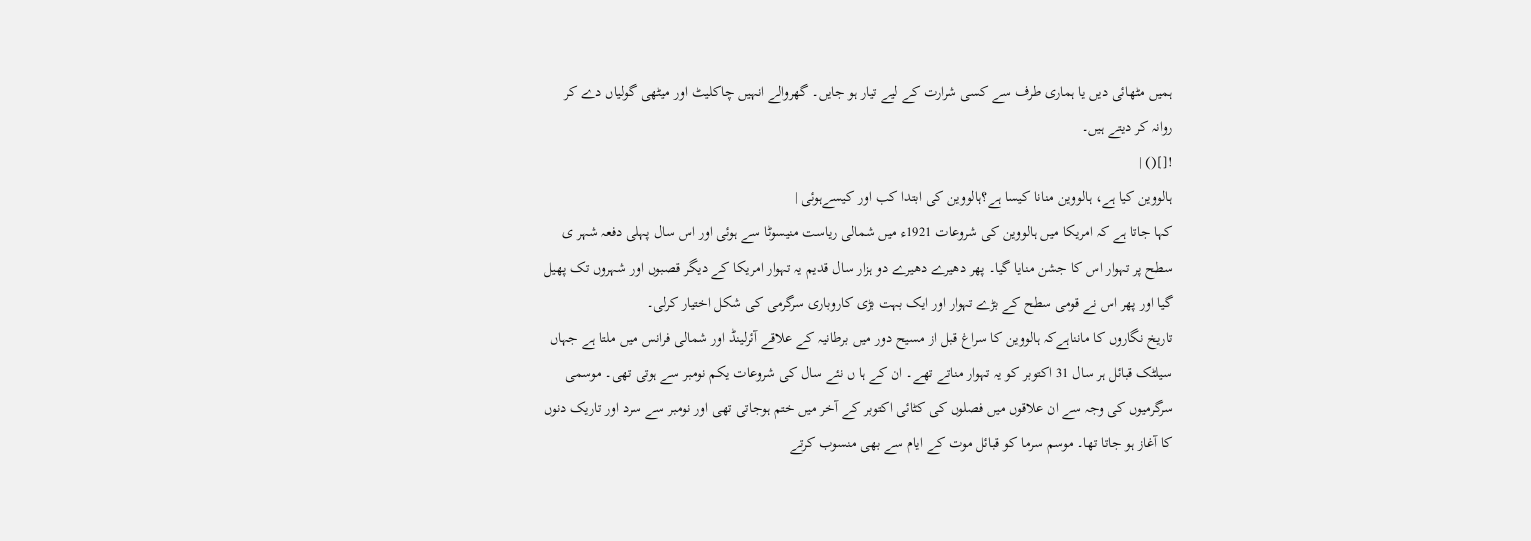ہمیں مٹھائی دیں یا ہماری طرف سے کسی شرارت کے لیے تیار ہو جایں۔ گھروالے انہیں چاکلیٹ اور میٹھی گولیاں دے کر روانہ کر دیتے ہیں۔
![]() |
ہالووین کیا ہے، ہالووین منانا کیسا ہے؟ہالووین کی ابتدا کب اور کیسےہوئی |
کہا جاتا ہے کہ امریکا میں ہالووین کی شروعات 1921ء میں شمالی ریاست منیسوٹا سے ہوئی اور اس سال پہلی دفعہ شہر ی سطح پر تہوار اس کا جشن منایا گیا۔ پھر دھیرے دھیرے دو ہزار سال قدیم یہ تہوار امریکا کے دیگر قصبوں اور شہروں تک پھیل گیا اور پھر اس نے قومی سطح کے بڑے تہوار اور ایک بہت بڑی کاروباری سرگرمی کی شکل اختیار کرلی۔
تاریخ نگاروں کا مانناہےکہ ہالووین کا سراغ قبل از مسیح دور میں برطانیہ کے علاقے آئرلینڈ اور شمالی فرانس میں ملتا ہے جہاں سیلٹک قبائل ہر سال 31 اکتوبر کو یہ تہوار مناتے تھے۔ ان کے ہا ں نئے سال کی شروعات یکم نومبر سے ہوتی تھی۔ موسمی سرگرمیوں کی وجہ سے ان علاقوں میں فصلوں کی کٹائی اکتوبر کے آخر میں ختم ہوجاتی تھی اور نومبر سے سرد اور تاریک دنوں کا آغاز ہو جاتا تھا۔ موسم سرما کو قبائل موت کے ایام سے بھی منسوب کرتے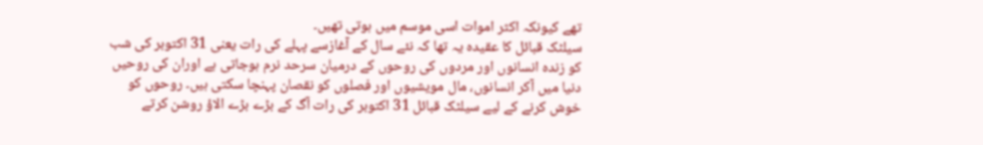تھے کیونکہ اکثر اموات اسی موسم میں ہوتی تھیں۔
سیلٹک قبائل کا عقیدہ یہ تھا کہ نئے سال کے آغازسے پہلے کی رات یعنی 31 اکتوبر کی شب کو زندہ انسانوں اور مردوں کی روحوں کے درمیان سرحد نرم ہوجاتی ہے اوران کی روحیں دنیا میں آکر انسانوں، مال مویشیوں اور فصلوں کو نقصان پہنچا سکتی ہیں۔ روحوں کو خوش کرنے کے لیے سیلٹک قبائل 31 اکتوبر کی رات آگ کے بڑے بڑے الاؤ روشن کرتے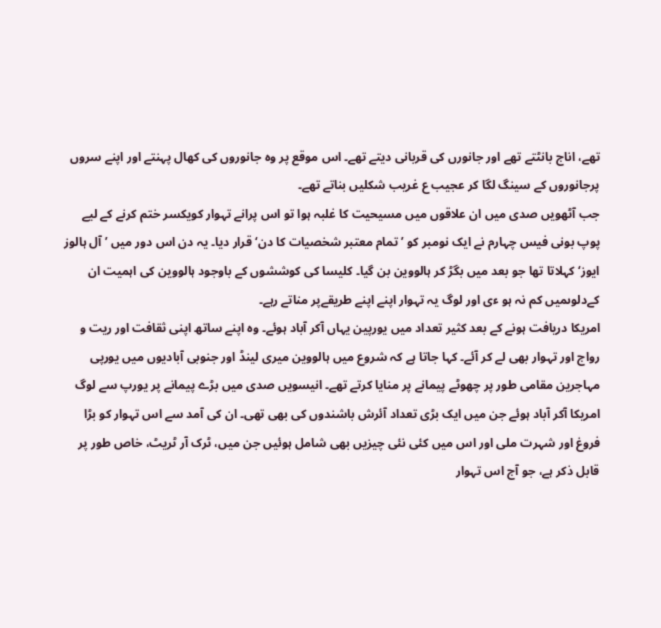تھے، اناج بانٹتے تھے اور جانورں کی قربانی دیتے تھے۔ اس موقع پر وہ جانوروں کی کھال پہنتے اور اپنے سروں پرجانوروں کے سینگ لگا کر عجیب ع غریب شکلیں بناتے تھے۔
جب آٹھویں صدی میں ان علاقوں میں مسیحیت کا غلبہ ہوا تو اس پرانے تہوار کویکسر ختم کرنے کے لیے پوپ بونی فیس چہارم نے ایک نومبر کو ’تمام معتبر شخصیات کا دن‘ قرار دیا۔ یہ دن اس دور میں ’آل ہالوز ایوز‘ کہلاتا تھا جو بعد میں بگڑ کر ہالووین بن گیا۔ کلیسا کی کوششوں کے باوجود ہالووین کی اہمیت ان کےدلوںمیں کم نہ ہو ءی اور لوگ یہ تہوار اپنے اپنے طریقےپر مناتے رہے۔
امریکا دریافت ہونے کے بعد کثیر تعداد میں یورپین یہاں آکر آباد ہوئے۔ وہ اپنے ساتھ اپنی ثقافت اور ریت و رواج اور تہوار بھی لے کر آئے۔ کہا جاتا ہے کہ شروع میں ہالووین میری لینڈ اور جنوبی آبادیوں میں یورپی مہاجرین مقامی طور پر چھوٹے پیمانے پر منایا کرتے تھے۔ انیسویں صدی میں بڑے پیمانے پر یورپ سے لوگ امریکا آکر آباد ہوئے جن میں ایک بڑی تعداد آئرش باشندوں کی بھی تھی۔ ان کی آمد سے اس تہوار کو بڑا فروغ اور شہرت ملی اور اس میں کئی نئی چیزیں بھی شامل ہوئیں جن میں، ٹرک آر ٹریٹ، خاص طور پر قابل ذکر ہے، جو آج اس تہوار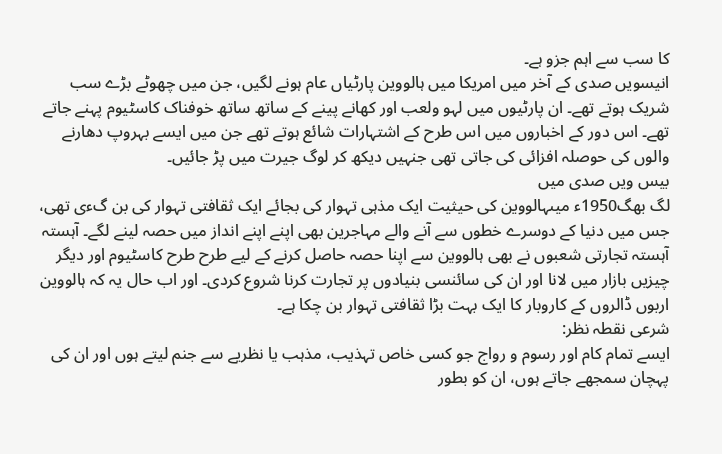کا سب سے اہم جزو ہے۔
انیسویں صدی کے آخر میں امریکا میں ہالووین پارٹیاں عام ہونے لگیں، جن میں چھوٹے بڑے سب شریک ہوتے تھے۔ ان پارٹیوں میں لہو ولعب اور کھانے پینے کے ساتھ ساتھ خوفناک کاسٹیوم پہنے جاتے تھے۔ اس دور کے اخباروں میں اس طرح کے اشتہارات شائع ہوتے تھے جن میں ایسے بہروپ دھارنے والوں کی حوصلہ افزائی کی جاتی تھی جنہیں دیکھ کر لوگ جیرت میں پڑ جائیں۔
بیس ویں صدی میں
لگ بھگ1950ء میںہالووین کی حیثیت ایک مذہی تہوار کی بجائے ایک ثقافتی تہوار کی بن گءی تھی، جس میں دنیا کے دوسرے خطوں سے آنے والے مہاجرین بھی اپنے اپنے انداز میں حصہ لینے لگے۔ آہستہ آہستہ تجارتی شعبوں نے بھی ہالووین سے اپنا حصہ حاصل کرنے کے لیے طرح طرح کاسٹیوم اور دیگر چیزیں بازار میں لانا اور ان کی سائنسی بنیادوں پر تجارت کرنا شروع کردی۔ اور اب حال یہ کہ ہالووین اربوں ڈالروں کے کاروبار کا ایک بہت بڑا ثقافتی تہوار بن چکا ہے۔
شرعی نقطہ نظر:
ایسے تمام کام اور رسوم و رواج جو کسی خاص تہذیب، مذہب یا نظریے سے جنم لیتے ہوں اور ان کی پہچان سمجھے جاتے ہوں، ان کو بطور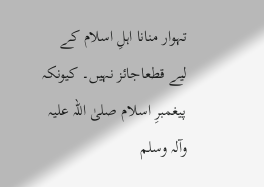تہوار منانا اہلِ اسلام کے لیے قطعاجائز نہیں۔ کیونکہ پیغمبرِ اسلام صلیٰ اللہ علیہ وآلہ وسلم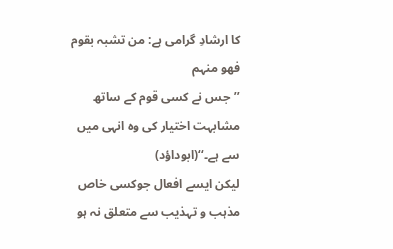کا ارشادِ گرامی ہے: من تشبہ بقوم فھو منہم
’’جس نے کسی قوم کے ساتھ مشابہت اختیار کی وہ انہی میں سے ہے۔‘‘(ابوداؤد)
لیکن ایسے افعال جوکسی خاص مذہب و تہذیب سے متعلق نہ ہو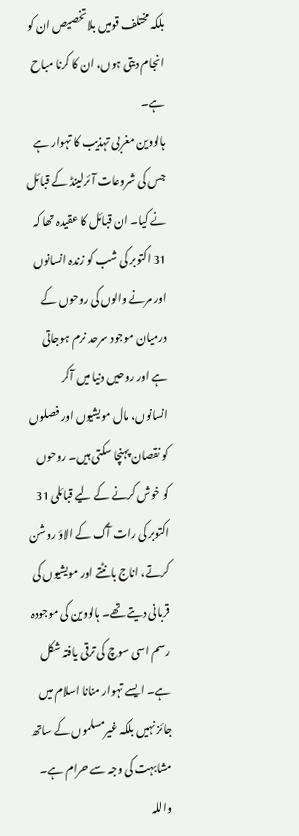بلکہ مختلف قومیں بلاتخصیص ان کو انجام دیتی ہوں، ان کا کرنا مباح ہے۔
ہالووین مغربی تہذیب کا تہوار ہے جس کی شروعات آئرلینڈ کے قبائل نے کیا۔ ان قبائل کا عقیدہ تھا کہ 31 اکتوبر کی شب کو زندہ انسانوں اور مرنے والوں کی روحوں کے درمیان موجود سرحد نرم ہوجاتی ہے اور روحیں دنیا میں آکر انسانوں، مال مویشیوں اور فصلوں کو نقصان پہنچا سکتی ہیں۔ روحوں کو خوش کرنے کے لیے قبائلی 31 اکتوبر کی رات آگ کے الاؤ روشن کرتے، اناج بانٹتے اور مویشیوں کی قربانی دیتے تھے۔ ہالووین کی موجودہ رسم اسی سوچ کی ترقی یافتہ شکل ہے۔ ایسے تہوار منانا اسلام میں جائز نہیں بلکہ غیرمسلموں کے ساتھ مشابہت کی وجہ سے حرام ہے۔
واللہ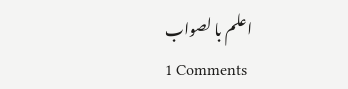اعلم با لصواب
1 Comments